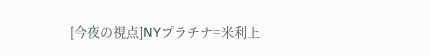[今夜の視点]NYプラチナ=米利上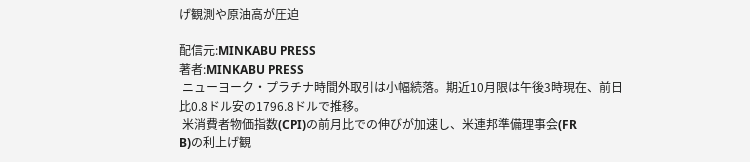げ観測や原油高が圧迫

配信元:MINKABU PRESS
著者:MINKABU PRESS
 ニューヨーク・プラチナ時間外取引は小幅続落。期近10月限は午後3時現在、前日
比0.8ドル安の1796.8ドルで推移。
 米消費者物価指数(CPI)の前月比での伸びが加速し、米連邦準備理事会(FR
B)の利上げ観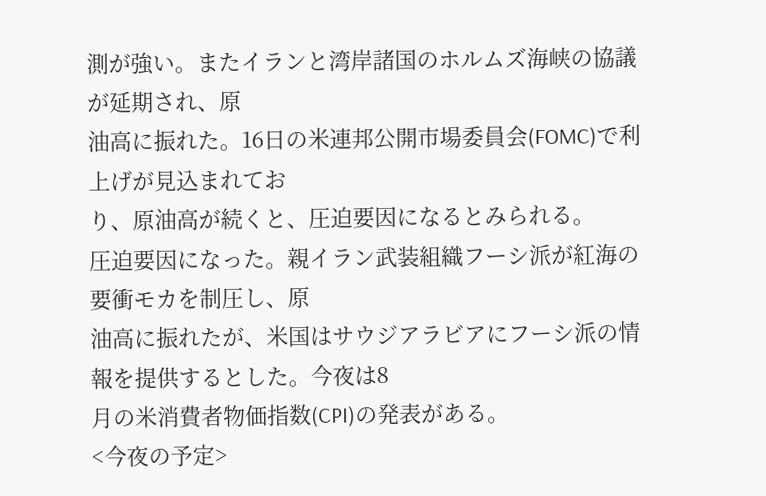測が強い。またイランと湾岸諸国のホルムズ海峡の協議が延期され、原
油高に振れた。16日の米連邦公開市場委員会(FOMC)で利上げが見込まれてお
り、原油高が続くと、圧迫要因になるとみられる。
圧迫要因になった。親イラン武装組織フーシ派が紅海の要衝モカを制圧し、原
油高に振れたが、米国はサウジアラビアにフーシ派の情報を提供するとした。今夜は8
月の米消費者物価指数(CPI)の発表がある。
<今夜の予定>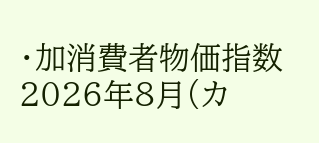・加消費者物価指数 2026年8月(カ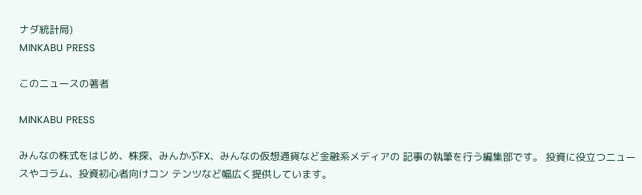ナダ統計局)
MINKABU PRESS

このニュースの著者

MINKABU PRESS

みんなの株式をはじめ、株探、みんかぶFX、みんなの仮想通貨など金融系メディアの 記事の執筆を行う編集部です。 投資に役立つニュースやコラム、投資初心者向けコン テンツなど幅広く提供しています。